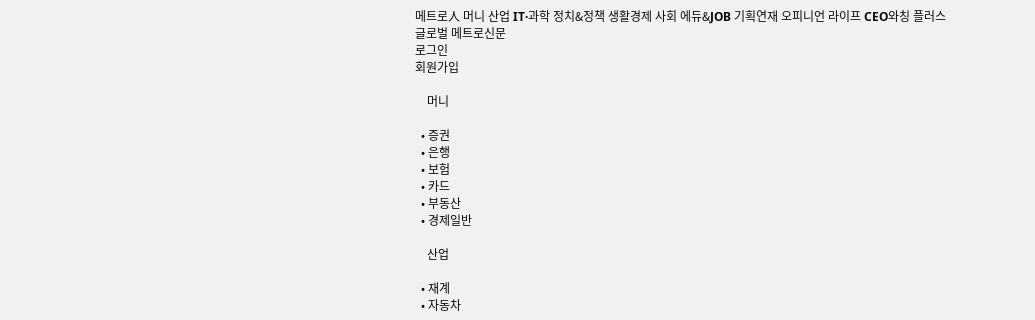메트로人 머니 산업 IT·과학 정치&정책 생활경제 사회 에듀&JOB 기획연재 오피니언 라이프 CEO와칭 플러스
글로벌 메트로신문
로그인
회원가입

    머니

  • 증권
  • 은행
  • 보험
  • 카드
  • 부동산
  • 경제일반

    산업

  • 재계
  • 자동차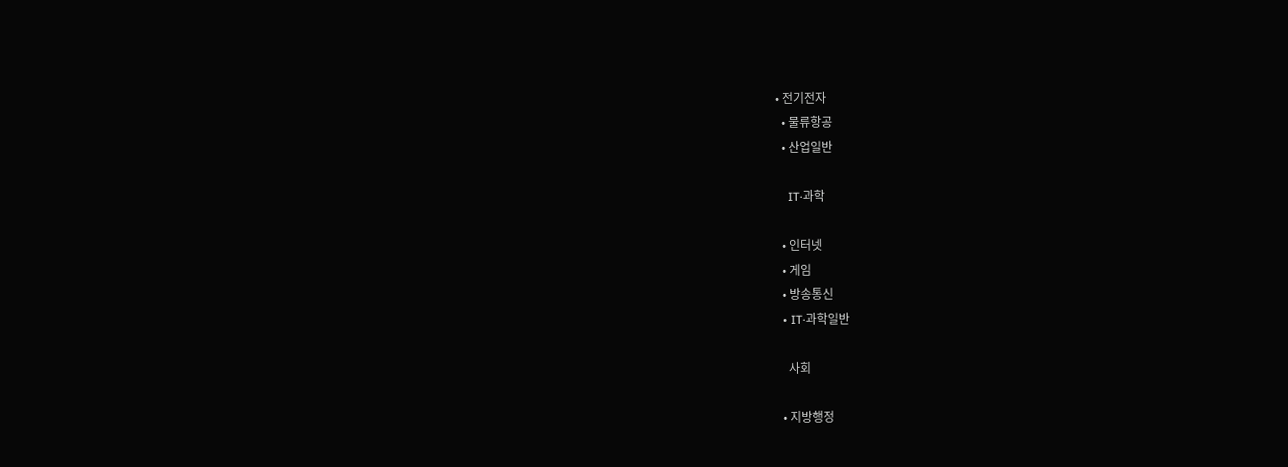• 전기전자
  • 물류항공
  • 산업일반

    IT·과학

  • 인터넷
  • 게임
  • 방송통신
  • IT·과학일반

    사회

  • 지방행정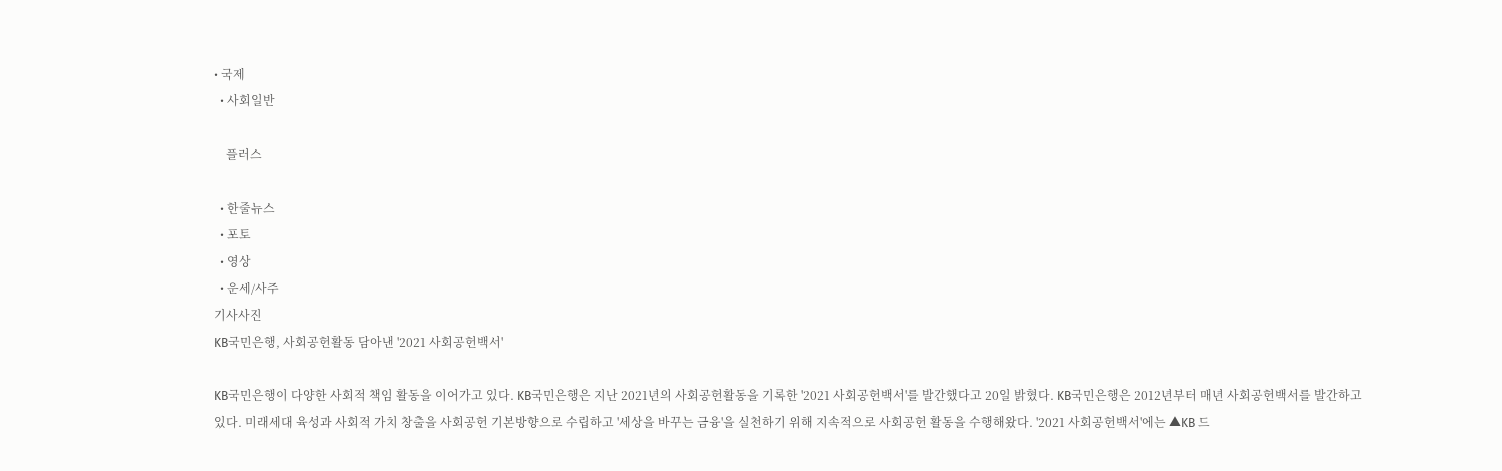• 국제
  • 사회일반

    플러스

  • 한줄뉴스
  • 포토
  • 영상
  • 운세/사주
기사사진
KB국민은행, 사회공헌활동 담아낸 '2021 사회공헌백서'

KB국민은행이 다양한 사회적 책임 활동을 이어가고 있다. KB국민은행은 지난 2021년의 사회공헌활동을 기록한 '2021 사회공헌백서'를 발간했다고 20일 밝혔다. KB국민은행은 2012년부터 매년 사회공헌백서를 발간하고 있다. 미래세대 육성과 사회적 가치 창출을 사회공헌 기본방향으로 수립하고 '세상을 바꾸는 금융'을 실천하기 위해 지속적으로 사회공헌 활동을 수행해왔다. '2021 사회공헌백서'에는 ▲KB 드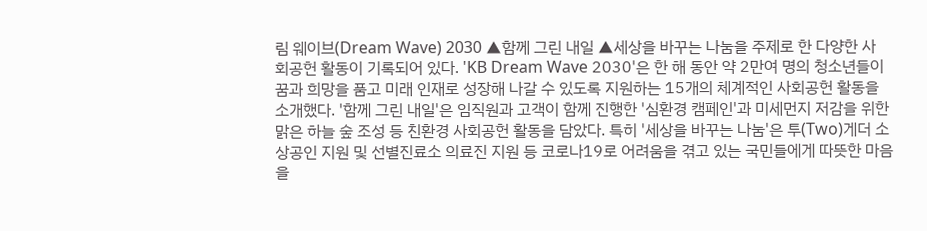림 웨이브(Dream Wave) 2030 ▲함께 그린 내일 ▲세상을 바꾸는 나눔을 주제로 한 다양한 사회공헌 활동이 기록되어 있다. 'KB Dream Wave 2030'은 한 해 동안 약 2만여 명의 청소년들이 꿈과 희망을 품고 미래 인재로 성장해 나갈 수 있도록 지원하는 15개의 체계적인 사회공헌 활동을 소개했다. '함께 그린 내일'은 임직원과 고객이 함께 진행한 '심환경 캠페인'과 미세먼지 저감을 위한 맑은 하늘 숲 조성 등 친환경 사회공헌 활동을 담았다. 특히 '세상을 바꾸는 나눔'은 투(Two)게더 소상공인 지원 및 선별진료소 의료진 지원 등 코로나19로 어려움을 겪고 있는 국민들에게 따뜻한 마음을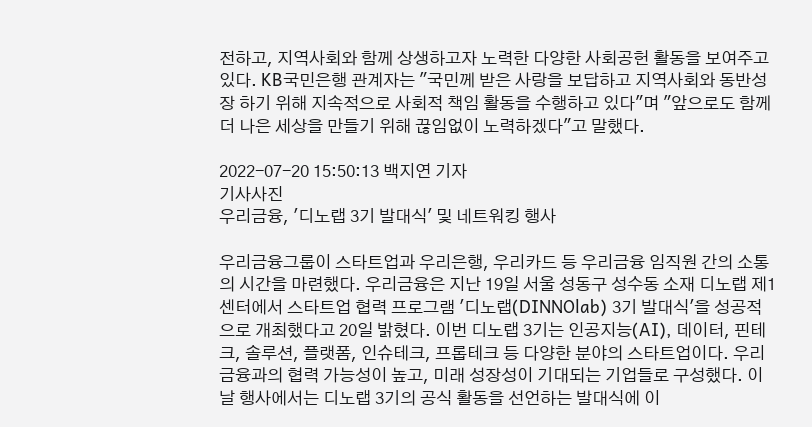전하고, 지역사회와 함께 상생하고자 노력한 다양한 사회공헌 활동을 보여주고 있다. KB국민은행 관계자는 "국민께 받은 사랑을 보답하고 지역사회와 동반성장 하기 위해 지속적으로 사회적 책임 활동을 수행하고 있다"며 "앞으로도 함께 더 나은 세상을 만들기 위해 끊임없이 노력하겠다"고 말했다.

2022-07-20 15:50:13 백지연 기자
기사사진
우리금융, '디노랩 3기 발대식' 및 네트워킹 행사

우리금융그룹이 스타트업과 우리은행, 우리카드 등 우리금융 임직원 간의 소통의 시간을 마련했다. 우리금융은 지난 19일 서울 성동구 성수동 소재 디노랩 제1센터에서 스타트업 협력 프로그램 '디노랩(DINNOlab) 3기 발대식'을 성공적으로 개최했다고 20일 밝혔다. 이번 디노랩 3기는 인공지능(AI), 데이터, 핀테크, 솔루션, 플랫폼, 인슈테크, 프롭테크 등 다양한 분야의 스타트업이다. 우리금융과의 협력 가능성이 높고, 미래 성장성이 기대되는 기업들로 구성했다. 이날 행사에서는 디노랩 3기의 공식 활동을 선언하는 발대식에 이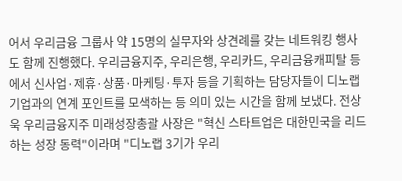어서 우리금융 그룹사 약 15명의 실무자와 상견례를 갖는 네트워킹 행사도 함께 진행했다. 우리금융지주, 우리은행, 우리카드, 우리금융캐피탈 등에서 신사업·제휴·상품·마케팅·투자 등을 기획하는 담당자들이 디노랩 기업과의 연계 포인트를 모색하는 등 의미 있는 시간을 함께 보냈다. 전상욱 우리금융지주 미래성장총괄 사장은 "혁신 스타트업은 대한민국을 리드하는 성장 동력"이라며 "디노랩 3기가 우리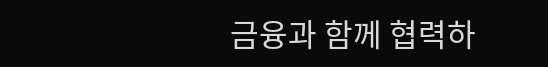금융과 함께 협력하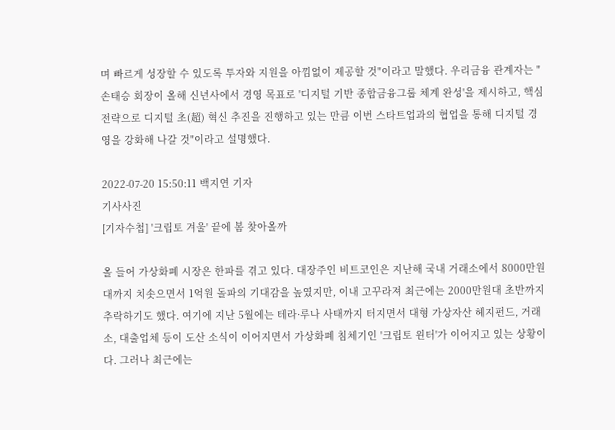며 빠르게 성장할 수 있도록 투자와 지원을 아낌없이 제공할 것"이라고 말했다. 우리금융 관계자는 "손태승 회장이 올해 신년사에서 경영 목표로 '디지털 기반 종합금융그룹 체계 완성'을 제시하고, 핵심 전략으로 디지털 초(超) 혁신 추진을 진행하고 있는 만큼 이번 스타트업과의 협업을 통해 디지털 경영을 강화해 나갈 것"이라고 설명했다.

2022-07-20 15:50:11 백지연 기자
기사사진
[기자수첩] '크립토 겨울' 끝에 봄 찾아올까

올 들어 가상화폐 시장은 한파를 겪고 있다. 대장주인 비트코인은 지난해 국내 거래소에서 8000만원대까지 치솟으면서 1억원 돌파의 기대감을 높였지만, 이내 고꾸라져 최근에는 2000만원대 초반까지 추락하기도 했다. 여기에 지난 5월에는 테라·루나 사태까지 터지면서 대형 가상자산 헤지펀드, 거래소, 대출업체 등이 도산 소식이 이어지면서 가상화폐 침체기인 '크립토 윈터'가 이어지고 있는 상황이다. 그러나 최근에는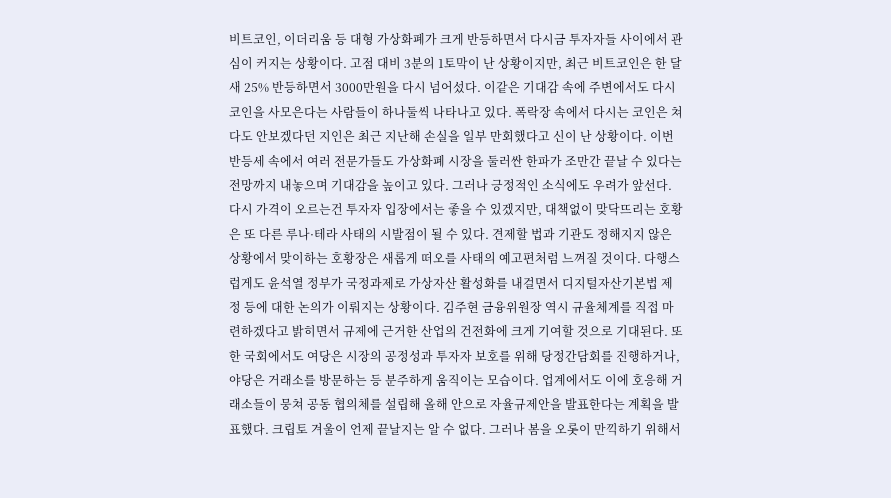비트코인, 이더리움 등 대형 가상화폐가 크게 반등하면서 다시금 투자자들 사이에서 관심이 커지는 상황이다. 고점 대비 3분의 1토막이 난 상황이지만, 최근 비트코인은 한 달새 25% 반등하면서 3000만원을 다시 넘어섰다. 이같은 기대감 속에 주변에서도 다시 코인을 사모은다는 사람들이 하나둘씩 나타나고 있다. 폭락장 속에서 다시는 코인은 쳐다도 안보겠다던 지인은 최근 지난해 손실을 일부 만회했다고 신이 난 상황이다. 이번 반등세 속에서 여러 전문가들도 가상화폐 시장을 둘러싼 한파가 조만간 끝날 수 있다는 전망까지 내놓으며 기대감을 높이고 있다. 그러나 긍정적인 소식에도 우려가 앞선다. 다시 가격이 오르는건 투자자 입장에서는 좋을 수 있겠지만, 대책없이 맞닥뜨리는 호황은 또 다른 루나·테라 사태의 시발점이 될 수 있다. 견제할 법과 기관도 정해지지 않은 상황에서 맞이하는 호황장은 새롭게 떠오를 사태의 예고편처럼 느껴질 것이다. 다행스럽게도 윤석열 정부가 국정과제로 가상자산 활성화를 내걸면서 디지털자산기본법 제정 등에 대한 논의가 이뤄지는 상황이다. 김주현 금융위원장 역시 규율체계를 직접 마련하겠다고 밝히면서 규제에 근거한 산업의 건전화에 크게 기여할 것으로 기대된다. 또한 국회에서도 여당은 시장의 공정성과 투자자 보호를 위해 당정간담회를 진행하거나, 야당은 거래소를 방문하는 등 분주하게 움직이는 모습이다. 업계에서도 이에 호응해 거래소들이 뭉쳐 공동 협의체를 설립해 올해 안으로 자율규제안을 발표한다는 계획을 발표했다. 크립토 겨울이 언제 끝날지는 알 수 없다. 그러나 봄을 오롯이 만끽하기 위해서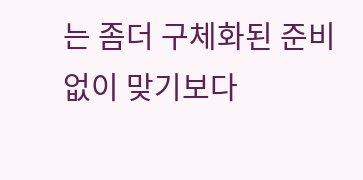는 좀더 구체화된 준비없이 맞기보다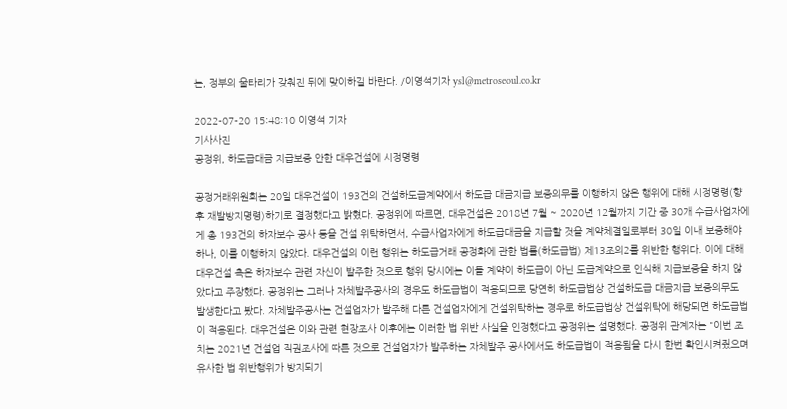는, 정부의 울타리가 갖춰진 뒤에 맞이하길 바란다. /이영석기자 ysl@metroseoul.co.kr

2022-07-20 15:48:10 이영석 기자
기사사진
공정위, 하도급대금 지급보증 안한 대우건설에 시정명령

공정거래위원회는 20일 대우건설이 193건의 건설하도급계약에서 하도급 대금지급 보증의무를 이행하지 않은 행위에 대해 시정명령(향후 재발방지명령)하기로 결정했다고 밝혔다. 공정위에 따르면, 대우건설은 2018년 7월 ~ 2020년 12월까지 기간 중 30개 수급사업자에게 총 193건의 하자보수 공사 등을 건설 위탁하면서, 수급사업자에게 하도급대금을 지급할 것을 계약체결일로부터 30일 이내 보증해야 하나, 이를 이행하지 않았다. 대우건설의 이런 행위는 하도급거래 공정화에 관한 법률(하도급법) 제13조의2를 위반한 행위다. 이에 대해 대우건설 측은 하자보수 관련 자신이 발주한 것으로 행위 당시에는 이들 계약이 하도급이 아닌 도급계약으로 인식해 지급보증을 하지 않았다고 주장했다. 공정위는 그러나 자체발주공사의 경우도 하도급법이 적용되므로 당연히 하도급법상 건설하도급 대금지급 보증의무도 발생한다고 봤다. 자체발주공사는 건설업자가 발주해 다른 건설업자에게 건설위탁하는 경우로 하도급법상 건설위탁에 해당되면 하도급법이 적용된다. 대우건설은 이와 관련 현장조사 이후에는 이러한 법 위반 사실을 인정했다고 공정위는 설명했다. 공정위 관계자는 "이번 조치는 2021년 건설업 직권조사에 따른 것으로 건설업자가 발주하는 자체발주 공사에서도 하도급법이 적용됨을 다시 한번 확인시켜줬으며 유사한 법 위반행위가 방지되기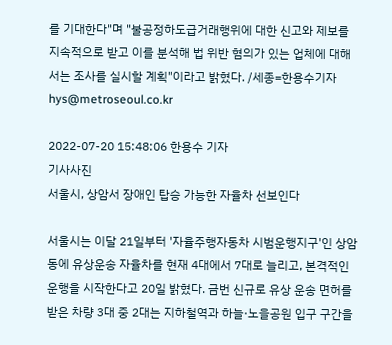를 기대한다"며 "불공정하도급거래행위에 대한 신고와 제보를 지속적으로 받고 이를 분석해 법 위반 혐의가 있는 업체에 대해서는 조사를 실시할 계획"이라고 밝혔다. /세종=한용수기자 hys@metroseoul.co.kr

2022-07-20 15:48:06 한용수 기자
기사사진
서울시, 상암서 장애인 탑승 가능한 자율차 선보인다

서울시는 이달 21일부터 '자율주행자동차 시범운행지구'인 상암동에 유상운송 자율차를 현재 4대에서 7대로 늘리고, 본격적인 운행을 시작한다고 20일 밝혔다. 금번 신규로 유상 운송 면허를 받은 차량 3대 중 2대는 지하철역과 하늘·노을공원 입구 구간을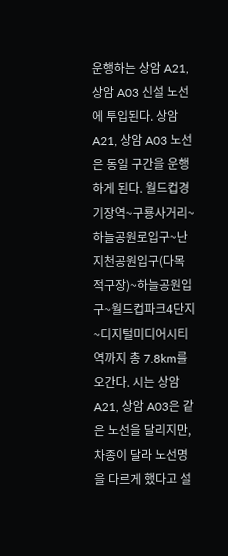운행하는 상암 A21, 상암 A03 신설 노선에 투입된다. 상암 A21, 상암 A03 노선은 동일 구간을 운행하게 된다. 월드컵경기장역~구룡사거리~하늘공원로입구~난지천공원입구(다목적구장)~하늘공원입구~월드컵파크4단지~디지털미디어시티역까지 총 7.8km를 오간다. 시는 상암 A21, 상암 A03은 같은 노선을 달리지만, 차종이 달라 노선명을 다르게 했다고 설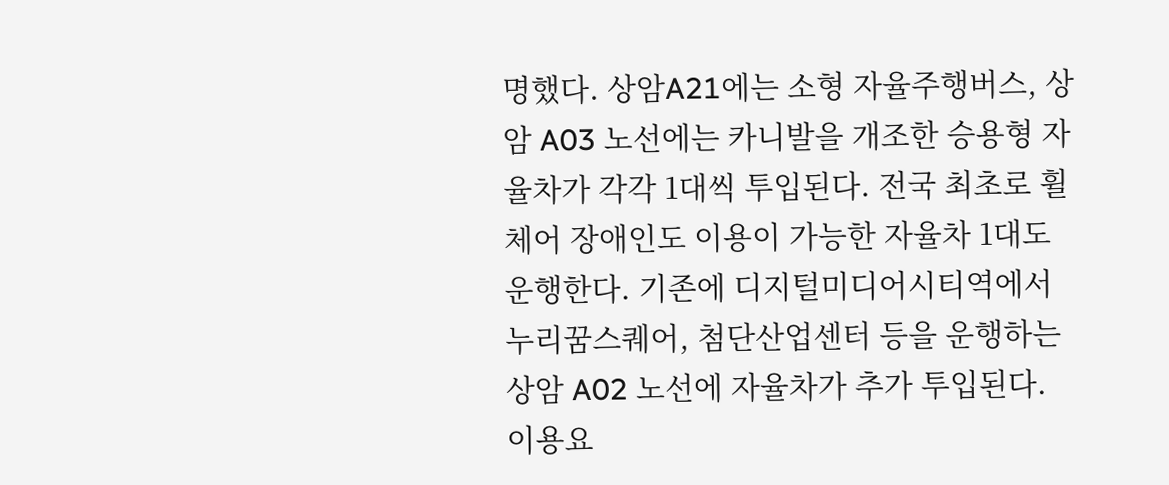명했다. 상암A21에는 소형 자율주행버스, 상암 A03 노선에는 카니발을 개조한 승용형 자율차가 각각 1대씩 투입된다. 전국 최초로 휠체어 장애인도 이용이 가능한 자율차 1대도 운행한다. 기존에 디지털미디어시티역에서 누리꿈스퀘어, 첨단산업센터 등을 운행하는 상암 A02 노선에 자율차가 추가 투입된다. 이용요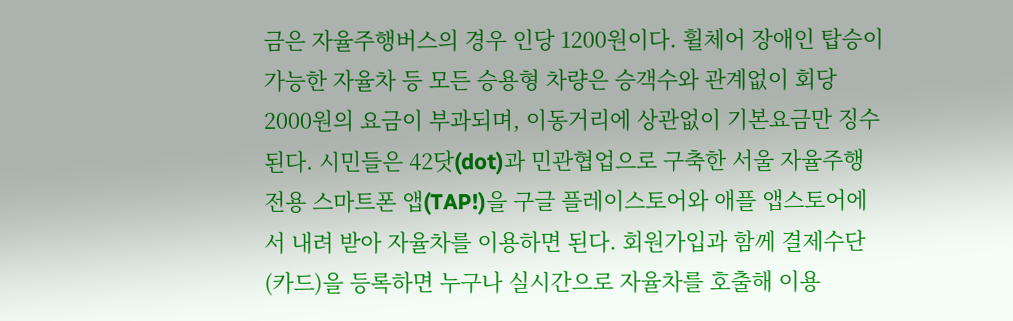금은 자율주행버스의 경우 인당 1200원이다. 휠체어 장애인 탑승이 가능한 자율차 등 모든 승용형 차량은 승객수와 관계없이 회당 2000원의 요금이 부과되며, 이동거리에 상관없이 기본요금만 징수된다. 시민들은 42닷(dot)과 민관협업으로 구축한 서울 자율주행 전용 스마트폰 앱(TAP!)을 구글 플레이스토어와 애플 앱스토어에서 내려 받아 자율차를 이용하면 된다. 회원가입과 함께 결제수단(카드)을 등록하면 누구나 실시간으로 자율차를 호출해 이용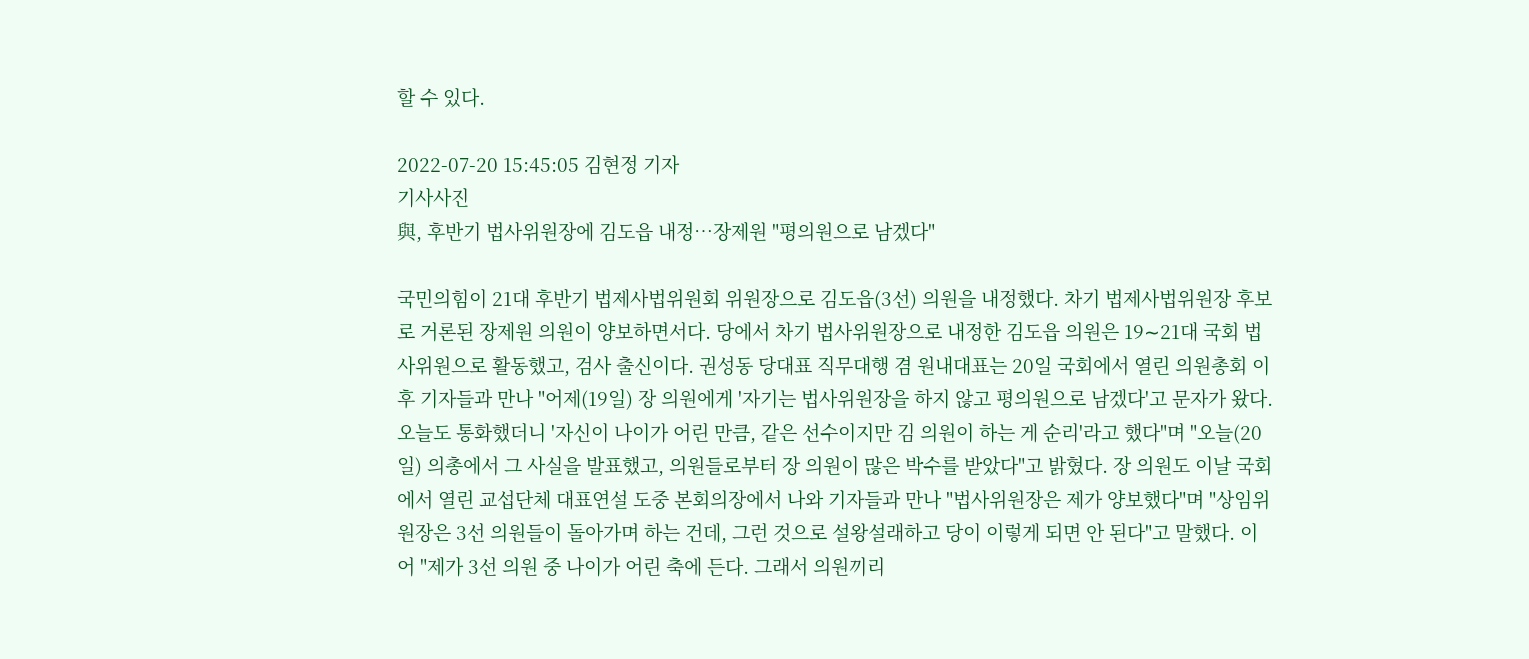할 수 있다.

2022-07-20 15:45:05 김현정 기자
기사사진
與, 후반기 법사위원장에 김도읍 내정…장제원 "평의원으로 남겠다"

국민의힘이 21대 후반기 법제사법위원회 위원장으로 김도읍(3선) 의원을 내정했다. 차기 법제사법위원장 후보로 거론된 장제원 의원이 양보하면서다. 당에서 차기 법사위원장으로 내정한 김도읍 의원은 19∼21대 국회 법사위원으로 활동했고, 검사 출신이다. 권성동 당대표 직무대행 겸 원내대표는 20일 국회에서 열린 의원총회 이후 기자들과 만나 "어제(19일) 장 의원에게 '자기는 법사위원장을 하지 않고 평의원으로 남겠다'고 문자가 왔다. 오늘도 통화했더니 '자신이 나이가 어린 만큼, 같은 선수이지만 김 의원이 하는 게 순리'라고 했다"며 "오늘(20일) 의총에서 그 사실을 발표했고, 의원들로부터 장 의원이 많은 박수를 받았다"고 밝혔다. 장 의원도 이날 국회에서 열린 교섭단체 대표연설 도중 본회의장에서 나와 기자들과 만나 "법사위원장은 제가 양보했다"며 "상임위원장은 3선 의원들이 돌아가며 하는 건데, 그런 것으로 설왕설래하고 당이 이렇게 되면 안 된다"고 말했다. 이어 "제가 3선 의원 중 나이가 어린 축에 든다. 그래서 의원끼리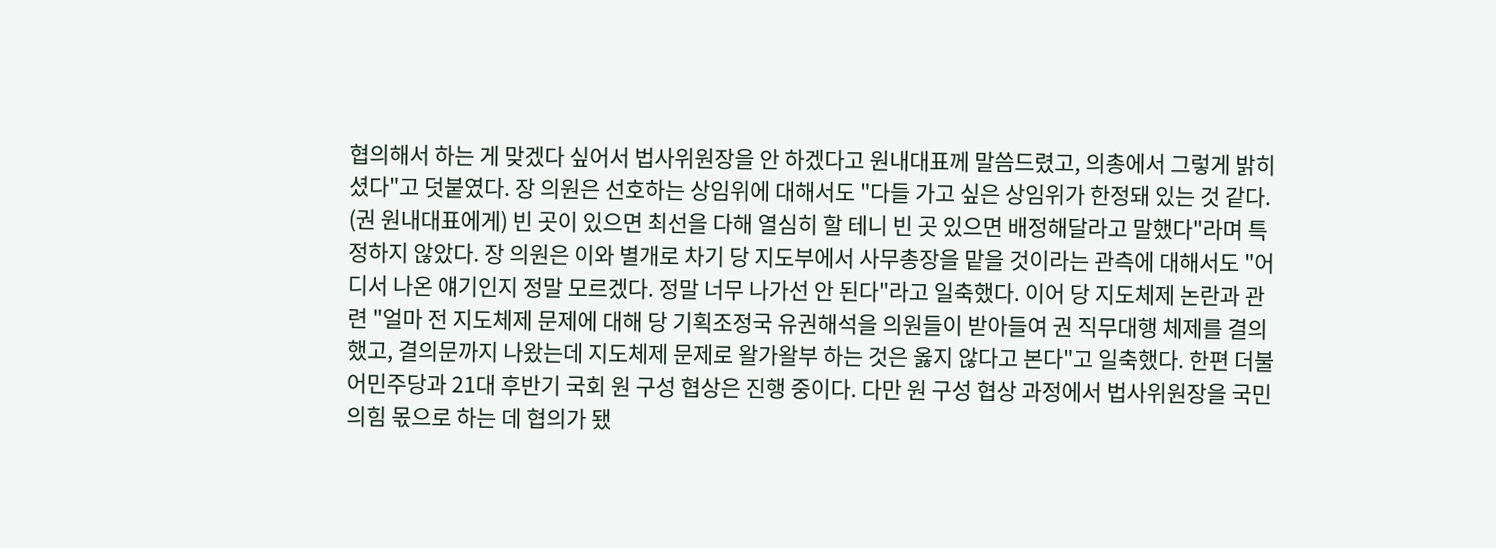협의해서 하는 게 맞겠다 싶어서 법사위원장을 안 하겠다고 원내대표께 말씀드렸고, 의총에서 그렇게 밝히셨다"고 덧붙였다. 장 의원은 선호하는 상임위에 대해서도 "다들 가고 싶은 상임위가 한정돼 있는 것 같다. (권 원내대표에게) 빈 곳이 있으면 최선을 다해 열심히 할 테니 빈 곳 있으면 배정해달라고 말했다"라며 특정하지 않았다. 장 의원은 이와 별개로 차기 당 지도부에서 사무총장을 맡을 것이라는 관측에 대해서도 "어디서 나온 얘기인지 정말 모르겠다. 정말 너무 나가선 안 된다"라고 일축했다. 이어 당 지도체제 논란과 관련 "얼마 전 지도체제 문제에 대해 당 기획조정국 유권해석을 의원들이 받아들여 권 직무대행 체제를 결의했고, 결의문까지 나왔는데 지도체제 문제로 왈가왈부 하는 것은 옳지 않다고 본다"고 일축했다. 한편 더불어민주당과 21대 후반기 국회 원 구성 협상은 진행 중이다. 다만 원 구성 협상 과정에서 법사위원장을 국민의힘 몫으로 하는 데 협의가 됐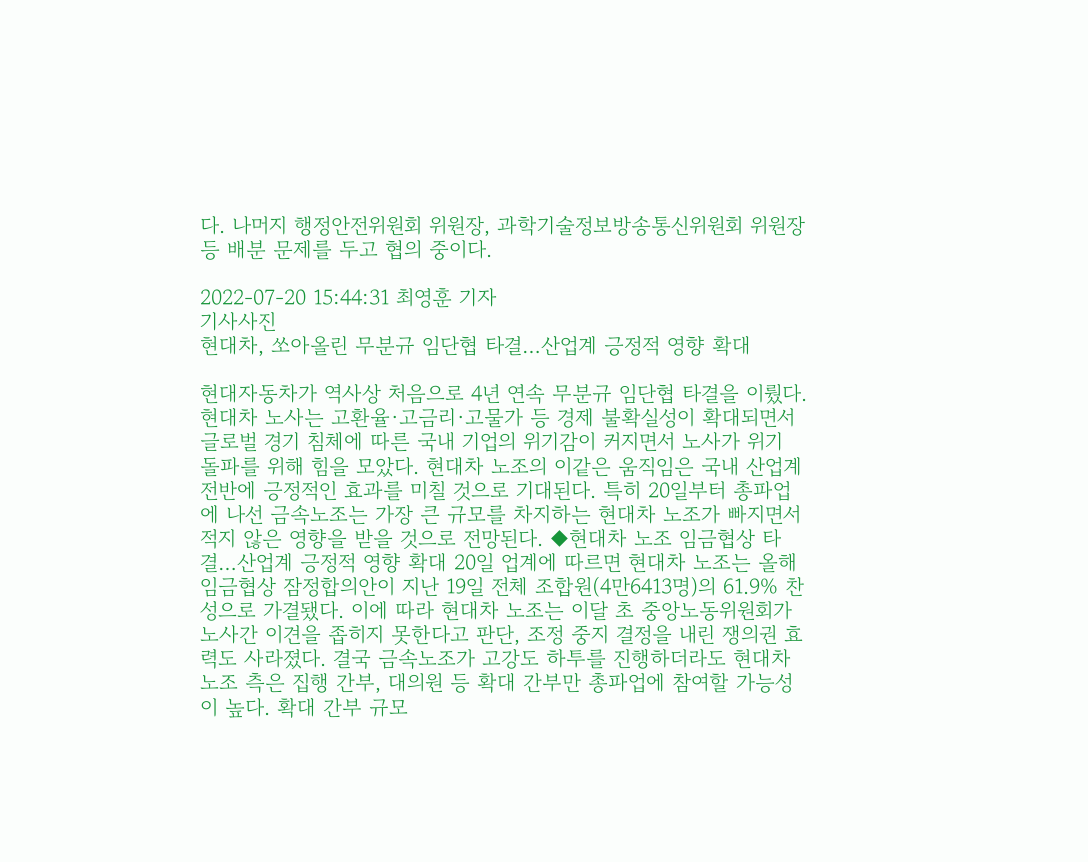다. 나머지 행정안전위원회 위원장, 과학기술정보방송통신위원회 위원장 등 배분 문제를 두고 협의 중이다.

2022-07-20 15:44:31 최영훈 기자
기사사진
현대차, 쏘아올린 무분규 임단협 타결…산업계 긍정적 영향 확대

현대자동차가 역사상 처음으로 4년 연속 무분규 임단협 타결을 이뤘다. 현대차 노사는 고환율·고금리·고물가 등 경제 불확실성이 확대되면서 글로벌 경기 침체에 따른 국내 기업의 위기감이 커지면서 노사가 위기 돌파를 위해 힘을 모았다. 현대차 노조의 이같은 움직임은 국내 산업계 전반에 긍정적인 효과를 미칠 것으로 기대된다. 특히 20일부터 총파업에 나선 금속노조는 가장 큰 규모를 차지하는 현대차 노조가 빠지면서 적지 않은 영향을 받을 것으로 전망된다. ◆현대차 노조 임금협상 타결…산업계 긍정적 영향 확대 20일 업계에 따르면 현대차 노조는 올해 임금협상 잠정합의안이 지난 19일 전체 조합원(4만6413명)의 61.9% 찬성으로 가결됐다. 이에 따라 현대차 노조는 이달 초 중앙노동위원회가 노사간 이견을 좁히지 못한다고 판단, 조정 중지 결정을 내린 쟁의권 효력도 사라졌다. 결국 금속노조가 고강도 하투를 진행하더라도 현대차 노조 측은 집행 간부, 대의원 등 확대 간부만 총파업에 참여할 가능성이 높다. 확대 간부 규모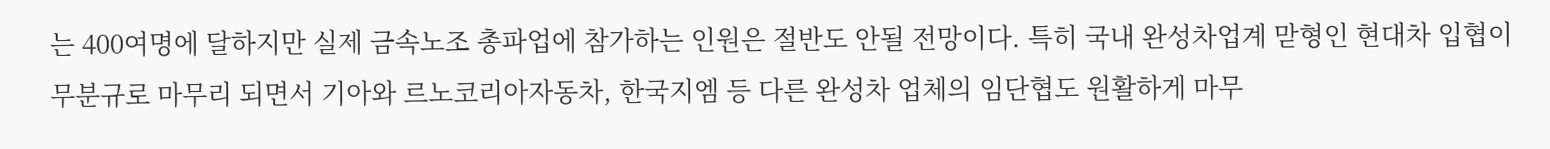는 400여명에 달하지만 실제 금속노조 총파업에 참가하는 인원은 절반도 안될 전망이다. 특히 국내 완성차업계 맏형인 현대차 입협이 무분규로 마무리 되면서 기아와 르노코리아자동차, 한국지엠 등 다른 완성차 업체의 임단협도 원활하게 마무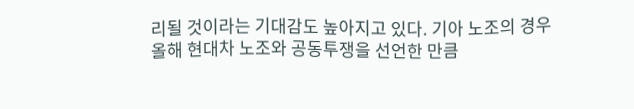리될 것이라는 기대감도 높아지고 있다. 기아 노조의 경우 올해 현대차 노조와 공동투쟁을 선언한 만큼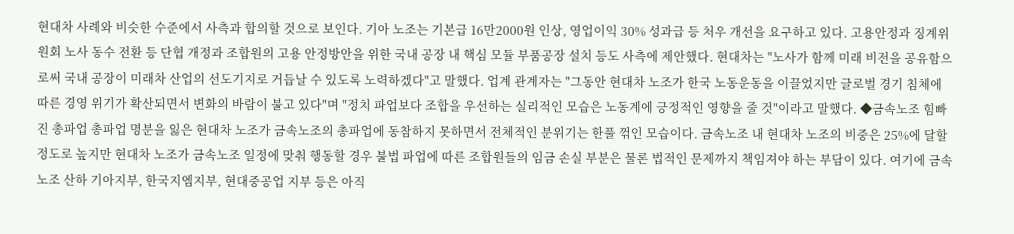현대차 사례와 비슷한 수준에서 사측과 합의할 것으로 보인다. 기아 노조는 기본급 16만2000원 인상, 영업이익 30% 성과급 등 처우 개선을 요구하고 있다. 고용안정과 징계위원회 노사 동수 전환 등 단협 개정과 조합원의 고용 안정방안을 위한 국내 공장 내 핵심 모듈 부품공장 설치 등도 사측에 제안했다. 현대차는 "노사가 함께 미래 비전을 공유함으로써 국내 공장이 미래차 산업의 선도기지로 거듭날 수 있도록 노력하겠다"고 말했다. 업계 관계자는 "그동안 현대차 노조가 한국 노동운동을 이끌었지만 글로벌 경기 침체에 따른 경영 위기가 확산되면서 변화의 바람이 불고 있다"며 "정치 파업보다 조합을 우선하는 실리적인 모습은 노동계에 긍정적인 영향을 줄 것"이라고 말했다. ◆금속노조 힘빠진 총파업 총파업 명분을 잃은 현대차 노조가 금속노조의 총파업에 동참하지 못하면서 전체적인 분위기는 한풀 꺾인 모습이다. 금속노조 내 현대차 노조의 비중은 25%에 달할 정도로 높지만 현대차 노조가 금속노조 일정에 맞춰 행동할 경우 불법 파업에 따른 조합원들의 임금 손실 부분은 물론 법적인 문제까지 책임져야 하는 부담이 있다. 여기에 금속노조 산하 기아지부, 한국지엠지부, 현대중공업 지부 등은 아직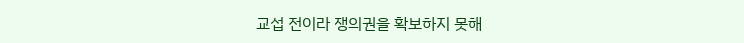교섭 전이라 쟁의권을 확보하지 못해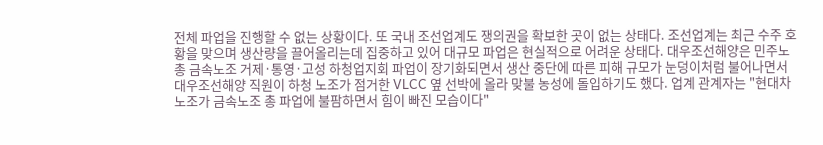전체 파업을 진행할 수 없는 상황이다. 또 국내 조선업계도 쟁의권을 확보한 곳이 없는 상태다. 조선업계는 최근 수주 호황을 맞으며 생산량을 끌어올리는데 집중하고 있어 대규모 파업은 현실적으로 어려운 상태다. 대우조선해양은 민주노총 금속노조 거제·통영·고성 하청업지회 파업이 장기화되면서 생산 중단에 따른 피해 규모가 눈덩이처럼 불어나면서 대우조선해양 직원이 하청 노조가 점거한 VLCC 옆 선박에 올라 맞불 농성에 돌입하기도 했다. 업계 관계자는 "현대차 노조가 금속노조 총 파업에 불팜하면서 힘이 빠진 모습이다"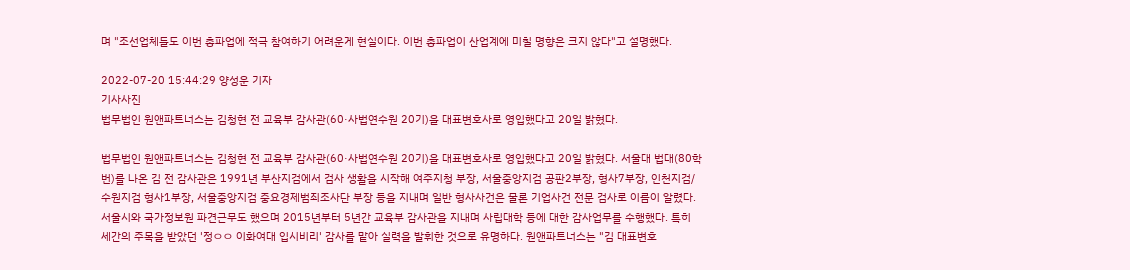며 "조선업체들도 이번 총파업에 적극 참여하기 어려운게 현실이다. 이번 총파업이 산업계에 미칠 명향은 크지 않다"고 설명했다.

2022-07-20 15:44:29 양성운 기자
기사사진
법무법인 원앤파트너스는 김청현 전 교육부 감사관(60·사법연수원 20기)을 대표변호사로 영입했다고 20일 밝혔다.

법무법인 원앤파트너스는 김청현 전 교육부 감사관(60·사법연수원 20기)을 대표변호사로 영입했다고 20일 밝혔다. 서울대 법대(80학번)를 나온 김 전 감사관은 1991년 부산지검에서 검사 생활을 시작해 여주지청 부장, 서울중앙지검 공판2부장, 형사7부장, 인천지검/수원지검 형사1부장, 서울중앙지검 중요경제범죄조사단 부장 등을 지내며 일반 형사사건은 물론 기업사건 전문 검사로 이름이 알렸다. 서울시와 국가정보원 파견근무도 했으며 2015년부터 5년간 교육부 감사관을 지내며 사립대학 등에 대한 감사업무를 수행했다. 특히 세간의 주목을 받았던 '정ㅇㅇ 이화여대 입시비리' 감사를 맡아 실력을 발휘한 것으로 유명하다. 원앤파트너스는 "김 대표변호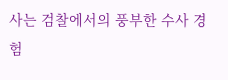사는 검찰에서의 풍부한 수사 경험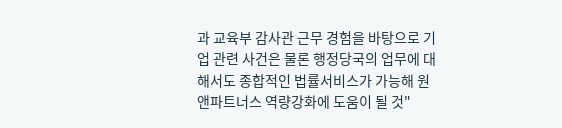과 교육부 감사관 근무 경험을 바탕으로 기업 관련 사건은 물론 행정당국의 업무에 대해서도 종합적인 법률서비스가 가능해 원앤파트너스 역량강화에 도움이 될 것"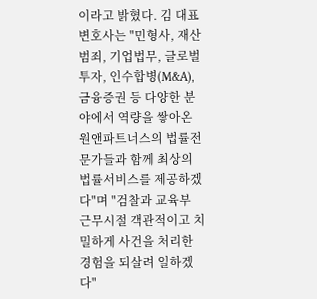이라고 밝혔다. 김 대표변호사는 "민형사, 재산범죄, 기업법무, 글로벌 투자, 인수합병(M&A), 금융증권 등 다양한 분야에서 역량을 쌓아온 원앤파트너스의 법률전문가들과 함께 최상의 법률서비스를 제공하겠다"며 "검찰과 교육부 근무시절 객관적이고 치밀하게 사건을 처리한 경험을 되살려 일하겠다"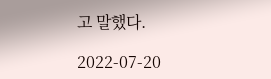고 말했다.

2022-07-20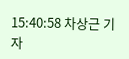15:40:58 차상근 기자